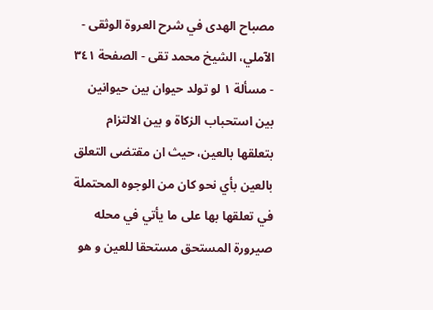مصباح الهدى في شرح العروة الوثقى - الآملي، الشيخ محمد تقى - الصفحة ٣٤١ - مسألة ١ لو تولد حيوان بين حيوانين
بين استحباب الزكاة و بين الالتزام بتعلقها بالعين، حيث ان مقتضى التعلق بالعين بأي نحو كان من الوجوه المحتملة في تعلقها بها على ما يأتي في محله صيرورة المستحق مستحقا للعين و هو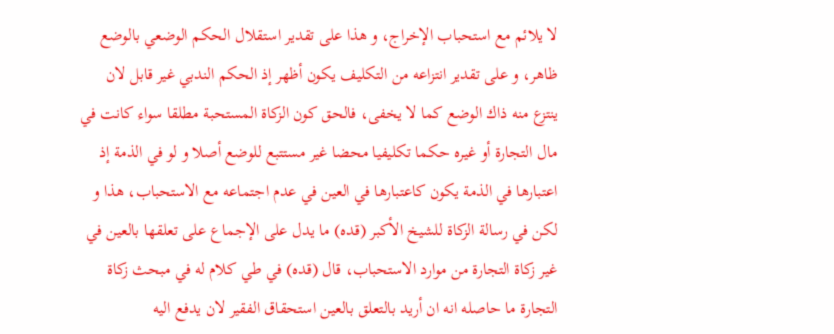لا يلائم مع استحباب الإخراج، و هذا على تقدير استقلال الحكم الوضعي بالوضع ظاهر، و على تقدير انتزاعه من التكليف يكون أظهر إذ الحكم الندبي غير قابل لان ينتزع منه ذاك الوضع كما لا يخفى، فالحق كون الزكاة المستحبة مطلقا سواء كانت في مال التجارة أو غيره حكما تكليفيا محضا غير مستتبع للوضع أصلا و لو في الذمة إذ اعتبارها في الذمة يكون كاعتبارها في العين في عدم اجتماعه مع الاستحباب، هذا و لكن في رسالة الزكاة للشيخ الأكبر (قده) ما يدل على الإجماع على تعلقها بالعين في غير زكاة التجارة من موارد الاستحباب، قال (قده) في طي كلام له في مبحث زكاة التجارة ما حاصله انه ان أريد بالتعلق بالعين استحقاق الفقير لان يدفع اليه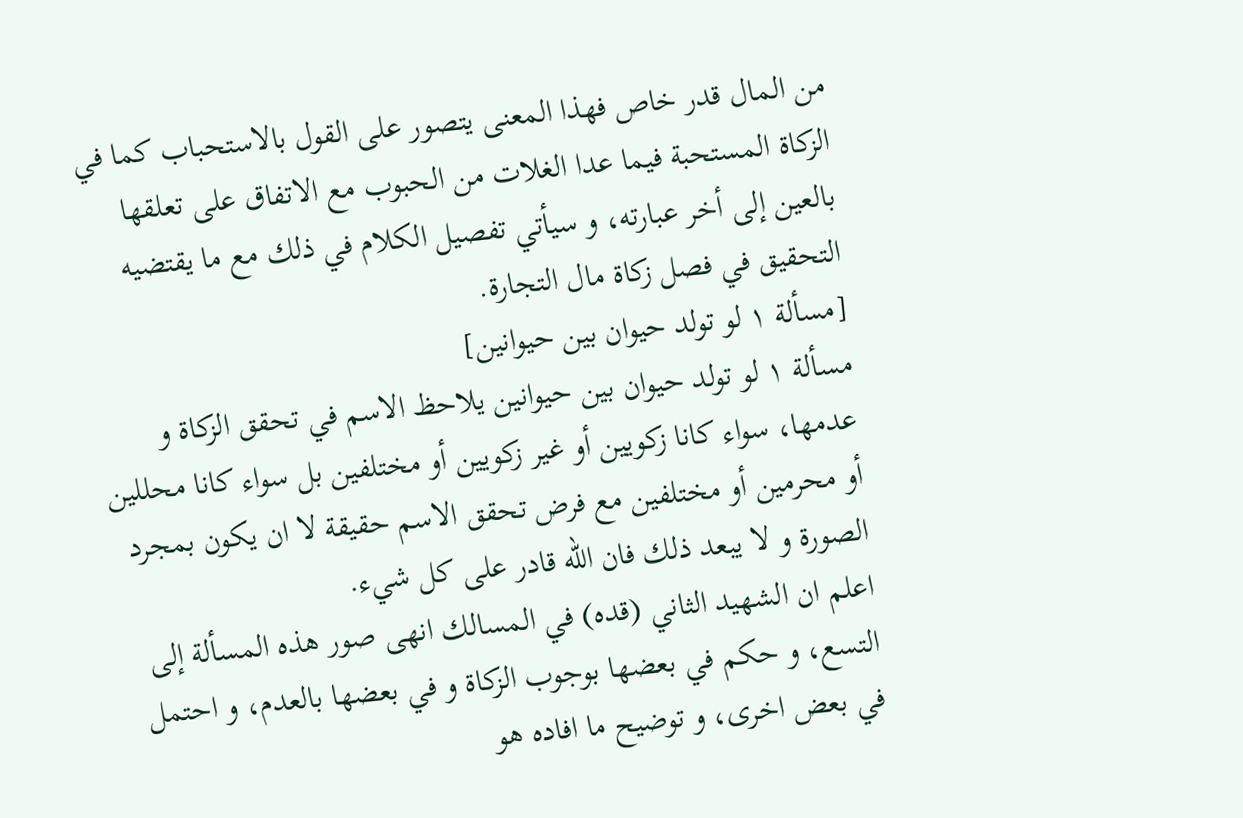من المال قدر خاص فهذا المعنى يتصور على القول بالاستحباب كما في الزكاة المستحبة فيما عدا الغلات من الحبوب مع الاتفاق على تعلقها بالعين إلى أخر عبارته، و سيأتي تفصيل الكلام في ذلك مع ما يقتضيه التحقيق في فصل زكاة مال التجارة.
[مسألة ١ لو تولد حيوان بين حيوانين]
مسألة ١ لو تولد حيوان بين حيوانين يلاحظ الاسم في تحقق الزكاة و عدمها، سواء كانا زكويين أو غير زكويين أو مختلفين بل سواء كانا محللين أو محرمين أو مختلفين مع فرض تحقق الاسم حقيقة لا ان يكون بمجرد الصورة و لا يبعد ذلك فان اللّه قادر على كل شيء.
اعلم ان الشهيد الثاني (قده) في المسالك انهى صور هذه المسألة إلى التسع، و حكم في بعضها بوجوب الزكاة و في بعضها بالعدم، و احتمل في بعض اخرى، و توضيح ما افاده هو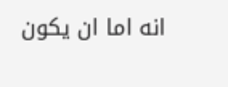انه اما ان يكون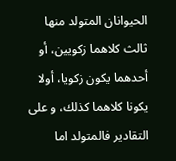الحيوانان المتولد منها ثالث كلاهما زكويين، أو أحدهما يكون زكويا، أولا يكونا كلاهما كذلك، و على التقادير فالمتولد اما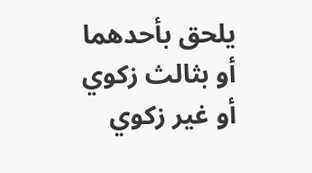يلحق بأحدهما أو بثالث زكوي أو غير زكوي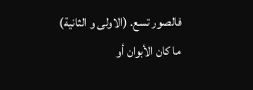فالصور تسع. (الاولى و الثانية) ما كان الأبوان أو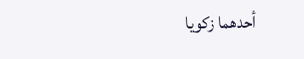أحدهما زكويا